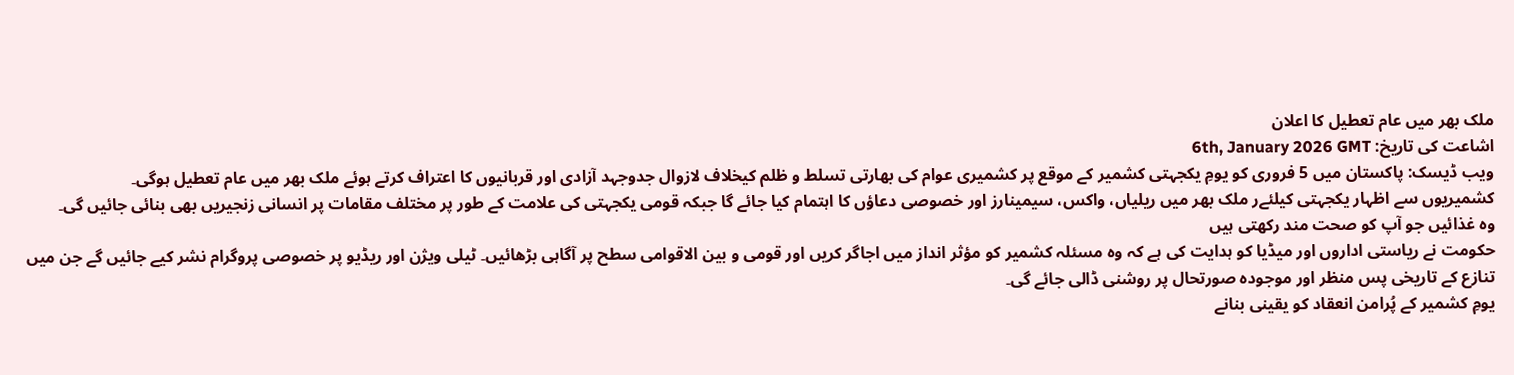ملک بھر میں عام تعطیل کا اعلان
اشاعت کی تاریخ: 6th, January 2026 GMT
ویب ڈیسک: پاکستان میں 5 فروری کو یومِ یکجہتی کشمیر کے موقع پر کشمیری عوام کی بھارتی تسلط و ظلم کیخلاف لازوال جدوجہد آزادی اور قربانیوں کا اعتراف کرتے ہوئے ملک بھر میں عام تعطیل ہوگی۔
کشمیریوں سے اظہار یکجہتی کیلئےر ملک بھر میں ریلیاں، واکس، سیمینارز اور خصوصی دعاؤں کا اہتمام کیا جائے گا جبکہ قومی یکجہتی کی علامت کے طور پر مختلف مقامات پر انسانی زنجیریں بھی بنائی جائیں گی۔
وہ غذائیں جو آپ کو صحت مند رکھتی ہیں
حکومت نے ریاستی اداروں اور میڈیا کو ہدایت کی ہے کہ وہ مسئلہ کشمیر کو مؤثر انداز میں اجاگر کریں اور قومی و بین الاقوامی سطح پر آگاہی بڑھائیں۔ ٹیلی ویژن اور ریڈیو پر خصوصی پروگرام نشر کیے جائیں گے جن میں تنازع کے تاریخی پس منظر اور موجودہ صورتحال پر روشنی ڈالی جائے گی۔
یومِ کشمیر کے پُرامن انعقاد کو یقینی بنانے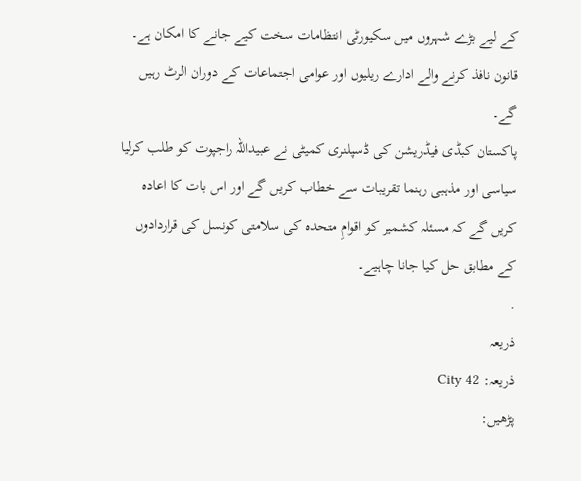کے لیے بڑے شہروں میں سکیورٹی انتظامات سخت کیے جانے کا امکان ہے۔ قانون نافذ کرنے والے ادارے ریلیوں اور عوامی اجتماعات کے دوران الرٹ رہیں گے۔
پاکستان کبڈی فیڈریشن کی ڈسپلنری کمیٹی نے عبیداللہ راجپوت کو طلب کرلیا
سیاسی اور مذہبی رہنما تقریبات سے خطاب کریں گے اور اس بات کا اعادہ کریں گے کہ مسئلہ کشمیر کو اقوامِ متحدہ کی سلامتی کونسل کی قراردادوں کے مطابق حل کیا جانا چاہیے۔
.
ذریعہ
ذریعہ: City 42
پڑھیں: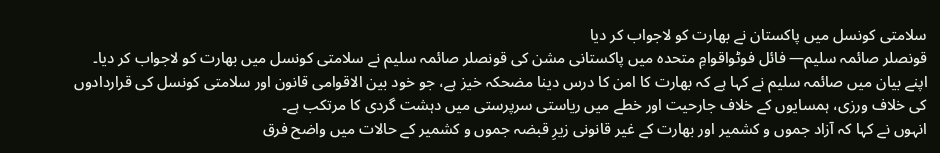سلامتی کونسل میں پاکستان نے بھارت کو لاجواب کر دیا
قونصلر صائمہ سلیم— فائل فوٹواقوامِ متحدہ میں پاکستانی مشن کی قونصلر صائمہ سلیم نے سلامتی کونسل میں بھارت کو لاجواب کر دیا۔
اپنے بیان میں صائمہ سلیم نے کہا ہے کہ بھارت کا امن کا درس دینا مضحکہ خیز ہے، جو خود بین الاقوامی قانون اور سلامتی کونسل کی قراردادوں کی خلاف ورزی، ہمسایوں کے خلاف جارحیت اور خطے میں ریاستی سرپرستی میں دہشت گردی کا مرتکب ہے۔
انہوں نے کہا کہ آزاد جموں و کشمیر اور بھارت کے غیر قانونی زیرِ قبضہ جموں و کشمیر کے حالات میں واضح فرق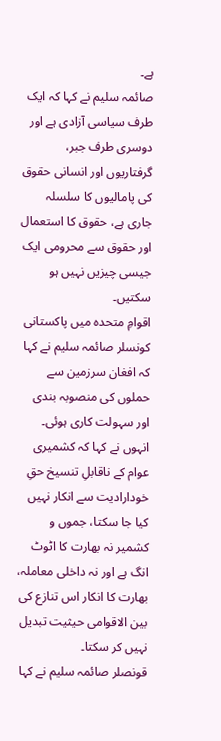ہے۔
صائمہ سلیم نے کہا کہ ایک طرف سیاسی آزادی ہے اور دوسری طرف جبر، گرفتاریوں اور انسانی حقوق کی پامالیوں کا سلسلہ جاری ہے، حقوق کا استعمال اور حقوق سے محرومی ایک جیسی چیزیں نہیں ہو سکتیں۔
اقوامِ متحدہ میں پاکستانی کونسلر صائمہ سلیم نے کہا کہ افغان سرزمین سے حملوں کی منصوبہ بندی اور سہولت کاری ہوئی۔
انہوں نے کہا کہ کشمیری عوام کے ناقابلِ تنسیخ حقِ خودارادیت سے انکار نہیں کیا جا سکتا، جموں و کشمیر نہ بھارت کا اٹوٹ انگ ہے اور نہ داخلی معاملہ، بھارت کا انکار اس تنازع کی بین الاقوامی حیثیت تبدیل نہیں کر سکتا۔
قونصلر صائمہ سلیم نے کہا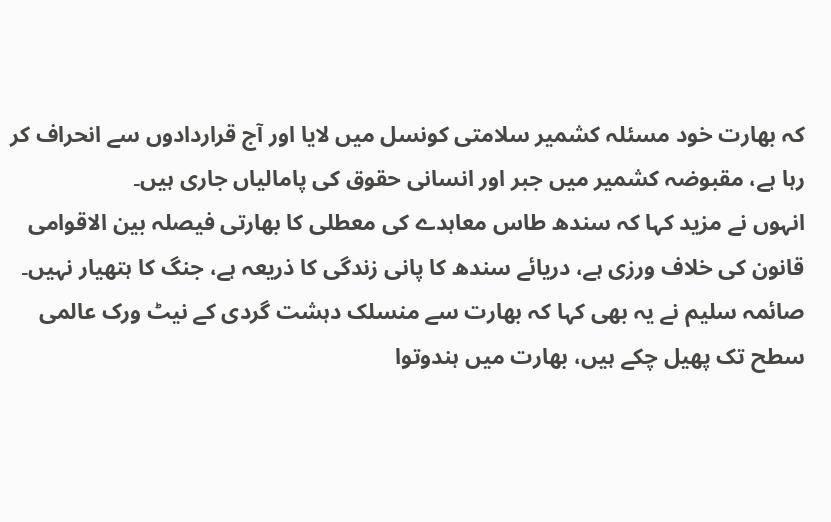کہ بھارت خود مسئلہ کشمیر سلامتی کونسل میں لایا اور آج قراردادوں سے انحراف کر رہا ہے، مقبوضہ کشمیر میں جبر اور انسانی حقوق کی پامالیاں جاری ہیں۔
انہوں نے مزید کہا کہ سندھ طاس معاہدے کی معطلی کا بھارتی فیصلہ بین الاقوامی قانون کی خلاف ورزی ہے، دریائے سندھ کا پانی زندگی کا ذریعہ ہے، جنگ کا ہتھیار نہیں۔
صائمہ سلیم نے یہ بھی کہا کہ بھارت سے منسلک دہشت گردی کے نیٹ ورک عالمی سطح تک پھیل چکے ہیں، بھارت میں ہندوتوا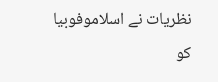نظریات نے اسلاموفوبیا کو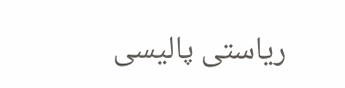ریاستی پالیسی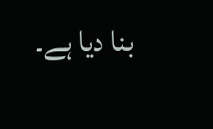بنا دیا ہے۔